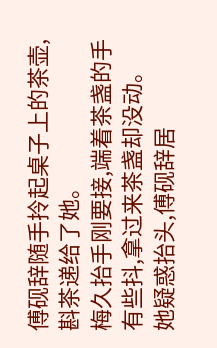傅砚辞随手拎起桌子上的茶壶,斟茶递给了她。
梅久抬手刚要接,端着茶盏的手有些抖,拿过来茶盏却没动。
她疑惑抬头,傅砚辞居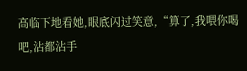高临下地看她,眼底闪过笑意,“算了,我喂你喝吧,沾都沾手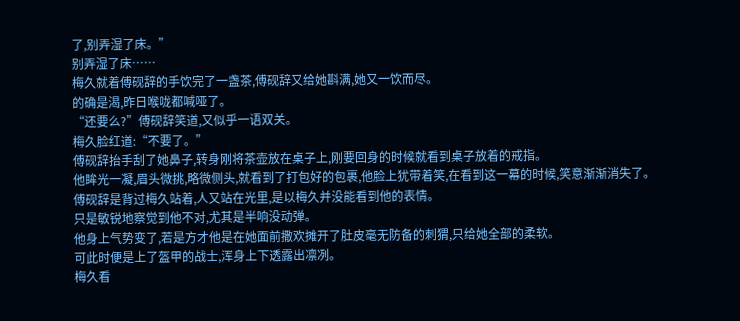了,别弄湿了床。”
别弄湿了床……
梅久就着傅砚辞的手饮完了一盏茶,傅砚辞又给她斟满,她又一饮而尽。
的确是渴,昨日喉咙都喊哑了。
“还要么?”傅砚辞笑道,又似乎一语双关。
梅久脸红道:“不要了。”
傅砚辞抬手刮了她鼻子,转身刚将茶壶放在桌子上,刚要回身的时候就看到桌子放着的戒指。
他眸光一凝,眉头微挑,略微侧头,就看到了打包好的包裹,他脸上犹带着笑,在看到这一幕的时候,笑意渐渐消失了。
傅砚辞是背过梅久站着,人又站在光里,是以梅久并没能看到他的表情。
只是敏锐地察觉到他不对,尤其是半响没动弹。
他身上气势变了,若是方才他是在她面前撒欢摊开了肚皮毫无防备的刺猬,只给她全部的柔软。
可此时便是上了盔甲的战士,浑身上下透露出凛冽。
梅久看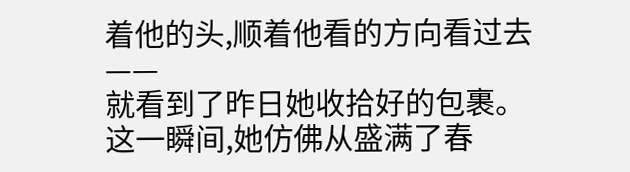着他的头,顺着他看的方向看过去——
就看到了昨日她收拾好的包裹。
这一瞬间,她仿佛从盛满了春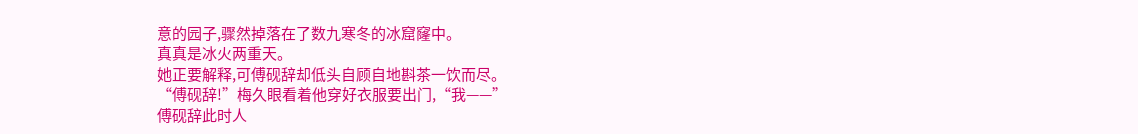意的园子,骤然掉落在了数九寒冬的冰窟窿中。
真真是冰火两重天。
她正要解释,可傅砚辞却低头自顾自地斟茶一饮而尽。
“傅砚辞!”梅久眼看着他穿好衣服要出门,“我——”
傅砚辞此时人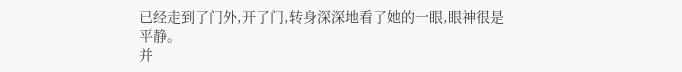已经走到了门外,开了门,转身深深地看了她的一眼,眼神很是平静。
并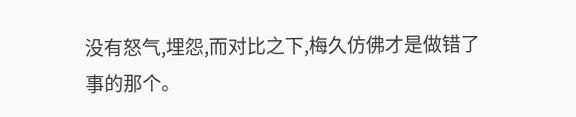没有怒气,埋怨,而对比之下,梅久仿佛才是做错了事的那个。